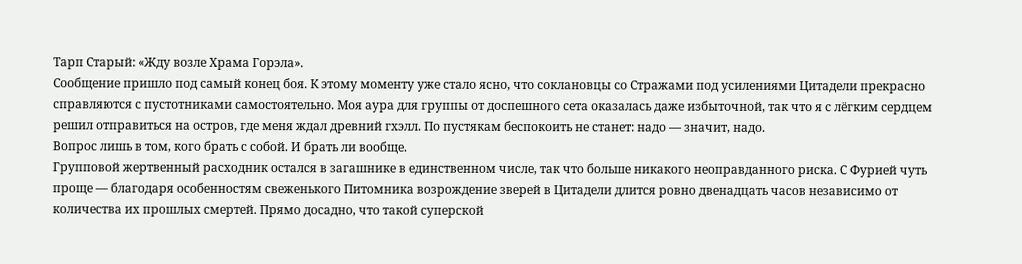Тарп Старый: «Жду возле Храма Горэла».
Сообщение пришло под самый конец боя. К этому моменту уже стало ясно, что соклановцы со Стражами под усилениями Цитадели прекрасно справляются с пустотниками самостоятельно. Моя аура для группы от доспешного сета оказалась даже избыточной, так что я с лёгким сердцем решил отправиться на остров, где меня ждал древний гхэлл. По пустякам беспокоить не станет: надо — значит, надо.
Вопрос лишь в том, кого брать с собой. И брать ли вообще.
Групповой жертвенный расходник остался в загашнике в единственном числе, так что больше никакого неоправданного риска. С Фурией чуть проще — благодаря особенностям свеженького Питомника возрождение зверей в Цитадели длится ровно двенадцать часов независимо от количества их прошлых смертей. Прямо досадно, что такой суперской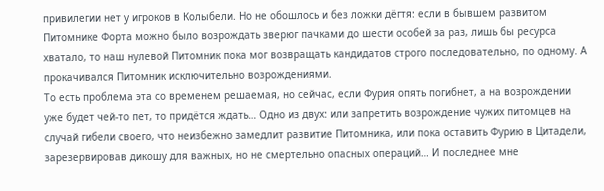привилегии нет у игроков в Колыбели. Но не обошлось и без ложки дёгтя: если в бывшем развитом Питомнике Форта можно было возрождать зверюг пачками до шести особей за раз, лишь бы ресурса хватало, то наш нулевой Питомник пока мог возвращать кандидатов строго последовательно, по одному. А прокачивался Питомник исключительно возрождениями.
То есть проблема эта со временем решаемая, но сейчас, если Фурия опять погибнет, а на возрождении уже будет чей-то пет, то придётся ждать… Одно из двух: или запретить возрождение чужих питомцев на случай гибели своего, что неизбежно замедлит развитие Питомника, или пока оставить Фурию в Цитадели, зарезервировав дикошу для важных, но не смертельно опасных операций… И последнее мне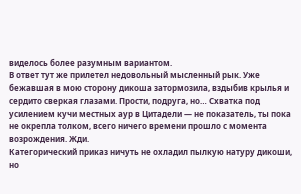виделось более разумным вариантом.
В ответ тут же прилетел недовольный мысленный рык. Уже бежавшая в мою сторону дикоша затормозила, вздыбив крылья и сердито сверкая глазами. Прости, подруга, но… Схватка под усилением кучи местных аур в Цитадели — не показатель, ты пока не окрепла толком, всего ничего времени прошло с момента возрождения. Жди.
Категорический приказ ничуть не охладил пылкую натуру дикоши, но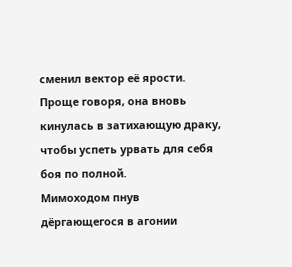сменил вектор её ярости. Проще говоря, она вновь кинулась в затихающую драку, чтобы успеть урвать для себя боя по полной.
Мимоходом пнув дёргающегося в агонии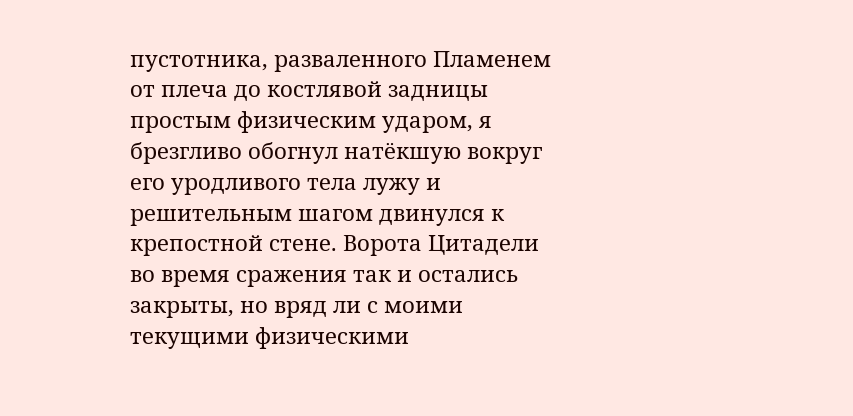пустотника, разваленного Пламенем от плеча до костлявой задницы простым физическим ударом, я брезгливо обогнул натёкшую вокруг его уродливого тела лужу и решительным шагом двинулся к крепостной стене. Ворота Цитадели во время сражения так и остались закрыты, но вряд ли с моими текущими физическими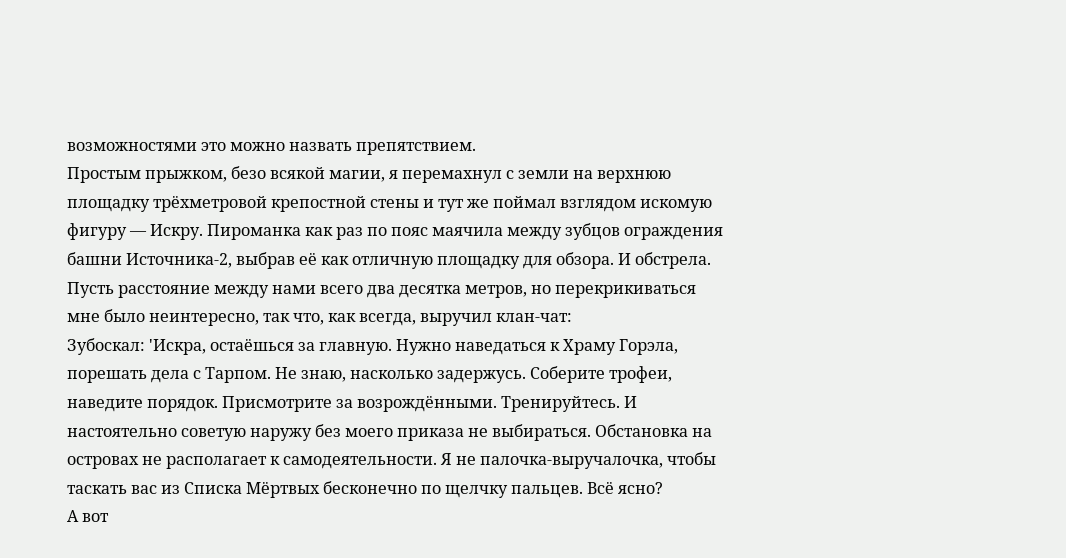возможностями это можно назвать препятствием.
Простым прыжком, безо всякой магии, я перемахнул с земли на верхнюю площадку трёхметровой крепостной стены и тут же поймал взглядом искомую фигуру — Искру. Пироманка как раз по пояс маячила между зубцов ограждения башни Источника-2, выбрав её как отличную площадку для обзора. И обстрела.
Пусть расстояние между нами всего два десятка метров, но перекрикиваться мне было неинтересно, так что, как всегда, выручил клан-чат:
Зубоскал: 'Искра, остаёшься за главную. Нужно наведаться к Храму Горэла, порешать дела с Тарпом. Не знаю, насколько задержусь. Соберите трофеи, наведите порядок. Присмотрите за возрождёнными. Тренируйтесь. И настоятельно советую наружу без моего приказа не выбираться. Обстановка на островах не располагает к самодеятельности. Я не палочка-выручалочка, чтобы таскать вас из Списка Мёртвых бесконечно по щелчку пальцев. Всё ясно?
А вот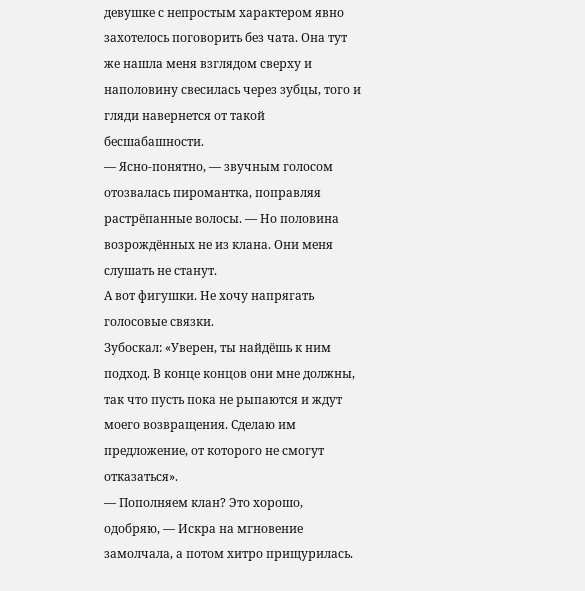девушке с непростым характером явно захотелось поговорить без чата. Она тут же нашла меня взглядом сверху и наполовину свесилась через зубцы, того и гляди навернется от такой бесшабашности.
— Ясно-понятно, — звучным голосом отозвалась пиромантка, поправляя растрёпанные волосы. — Но половина возрождённых не из клана. Они меня слушать не станут.
А вот фигушки. Не хочу напрягать голосовые связки.
Зубоскал: «Уверен, ты найдёшь к ним подход. В конце концов они мне должны, так что пусть пока не рыпаются и ждут моего возвращения. Сделаю им предложение, от которого не смогут отказаться».
— Пополняем клан? Это хорошо, одобряю, — Искра на мгновение замолчала, а потом хитро прищурилась.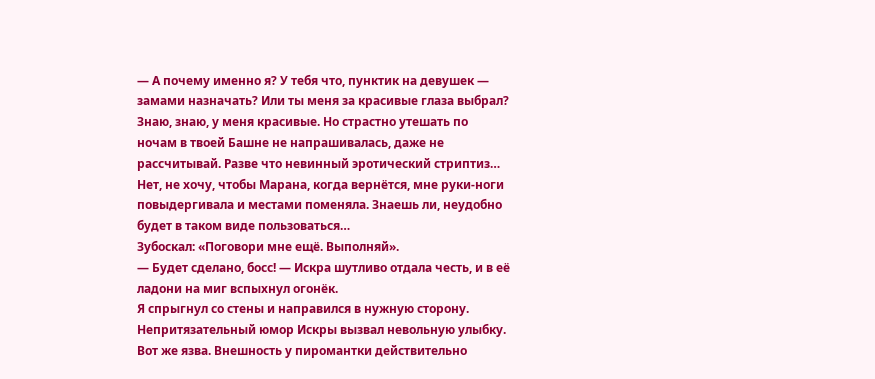— А почему именно я? У тебя что, пунктик на девушек — замами назначать? Или ты меня за красивые глаза выбрал? Знаю, знаю, у меня красивые. Но страстно утешать по ночам в твоей Башне не напрашивалась, даже не рассчитывай. Разве что невинный эротический стриптиз… Нет, не хочу, чтобы Марана, когда вернётся, мне руки-ноги повыдергивала и местами поменяла. Знаешь ли, неудобно будет в таком виде пользоваться…
Зубоскал: «Поговори мне ещё. Выполняй».
— Будет сделано, босс! — Искра шутливо отдала честь, и в её ладони на миг вспыхнул огонёк.
Я спрыгнул со стены и направился в нужную сторону.
Непритязательный юмор Искры вызвал невольную улыбку. Вот же язва. Внешность у пиромантки действительно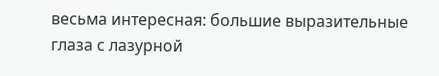весьма интересная: большие выразительные глаза с лазурной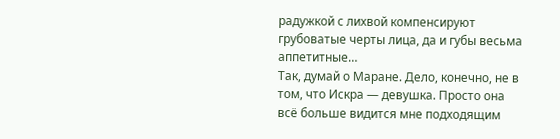радужкой с лихвой компенсируют грубоватые черты лица, да и губы весьма аппетитные…
Так, думай о Маране. Дело, конечно, не в том, что Искра — девушка. Просто она всё больше видится мне подходящим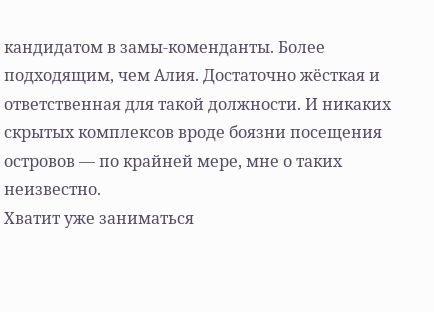кандидатом в замы-коменданты. Более подходящим, чем Алия. Достаточно жёсткая и ответственная для такой должности. И никаких скрытых комплексов вроде боязни посещения островов — по крайней мере, мне о таких неизвестно.
Хватит уже заниматься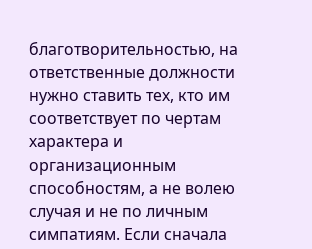благотворительностью, на ответственные должности нужно ставить тех, кто им соответствует по чертам характера и организационным способностям, а не волею случая и не по личным симпатиям. Если сначала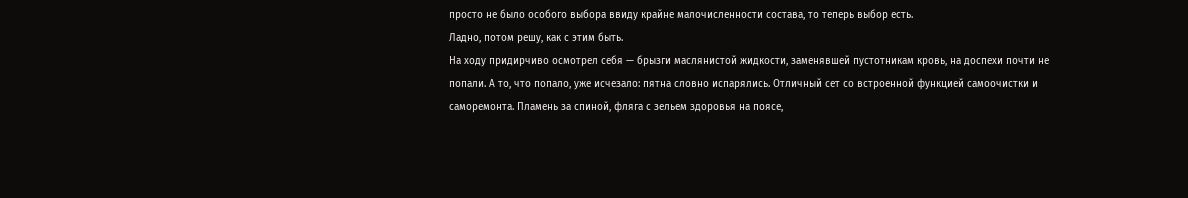просто не было особого выбора ввиду крайне малочисленности состава, то теперь выбор есть.
Ладно, потом решу, как с этим быть.
На ходу придирчиво осмотрел себя — брызги маслянистой жидкости, заменявшей пустотникам кровь, на доспехи почти не попали. А то, что попало, уже исчезало: пятна словно испарялись. Отличный сет со встроенной функцией самоочистки и саморемонта. Пламень за спиной, фляга с зельем здоровья на поясе,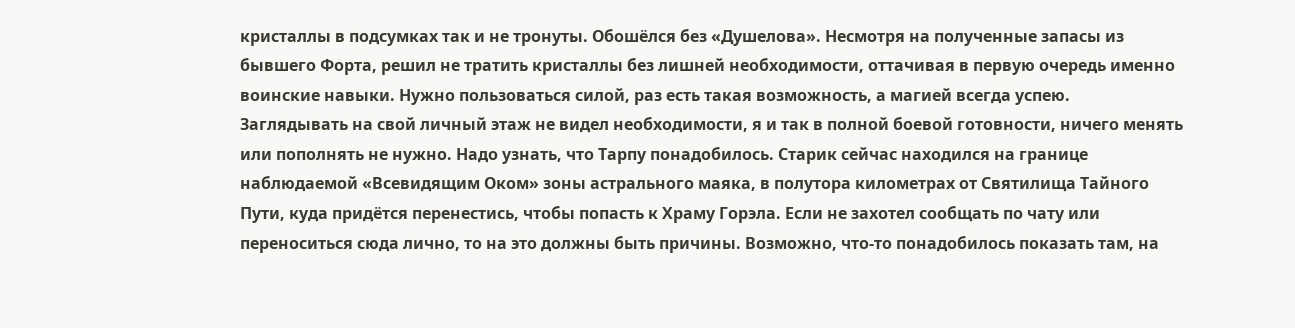кристаллы в подсумках так и не тронуты. Обошёлся без «Душелова». Несмотря на полученные запасы из бывшего Форта, решил не тратить кристаллы без лишней необходимости, оттачивая в первую очередь именно воинские навыки. Нужно пользоваться силой, раз есть такая возможность, а магией всегда успею.
Заглядывать на свой личный этаж не видел необходимости, я и так в полной боевой готовности, ничего менять или пополнять не нужно. Надо узнать, что Тарпу понадобилось. Старик сейчас находился на границе наблюдаемой «Всевидящим Оком» зоны астрального маяка, в полутора километрах от Святилища Тайного Пути, куда придётся перенестись, чтобы попасть к Храму Горэла. Если не захотел сообщать по чату или переноситься сюда лично, то на это должны быть причины. Возможно, что-то понадобилось показать там, на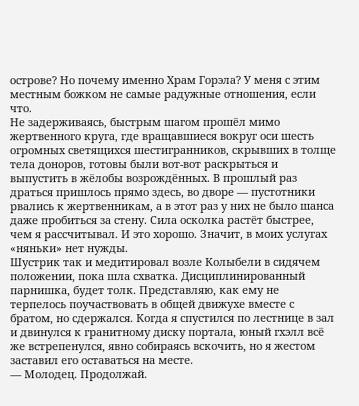острове? Но почему именно Храм Горэла? У меня с этим местным божком не самые радужные отношения, если что.
Не задерживаясь, быстрым шагом прошёл мимо жертвенного круга, где вращавшиеся вокруг оси шесть огромных светящихся шестигранников, скрывших в толще тела доноров, готовы были вот-вот раскрыться и выпустить в жёлобы возрождённых. В прошлый раз драться пришлось прямо здесь, во дворе — пустотники рвались к жертвенникам, а в этот раз у них не было шанса даже пробиться за стену. Сила осколка растёт быстрее, чем я рассчитывал. И это хорошо. Значит, в моих услугах «няньки» нет нужды.
Шустрик так и медитировал возле Колыбели в сидячем положении, пока шла схватка. Дисциплинированный парнишка, будет толк. Представляю, как ему не терпелось поучаствовать в общей движухе вместе с братом, но сдержался. Когда я спустился по лестнице в зал и двинулся к гранитному диску портала, юный гхэлл всё же встрепенулся, явно собираясь вскочить, но я жестом заставил его оставаться на месте.
— Молодец. Продолжай.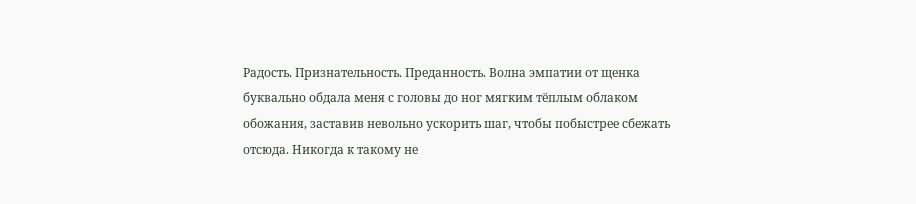Радость. Признательность. Преданность. Волна эмпатии от щенка буквально обдала меня с головы до ног мягким тёплым облаком обожания, заставив невольно ускорить шаг, чтобы побыстрее сбежать отсюда. Никогда к такому не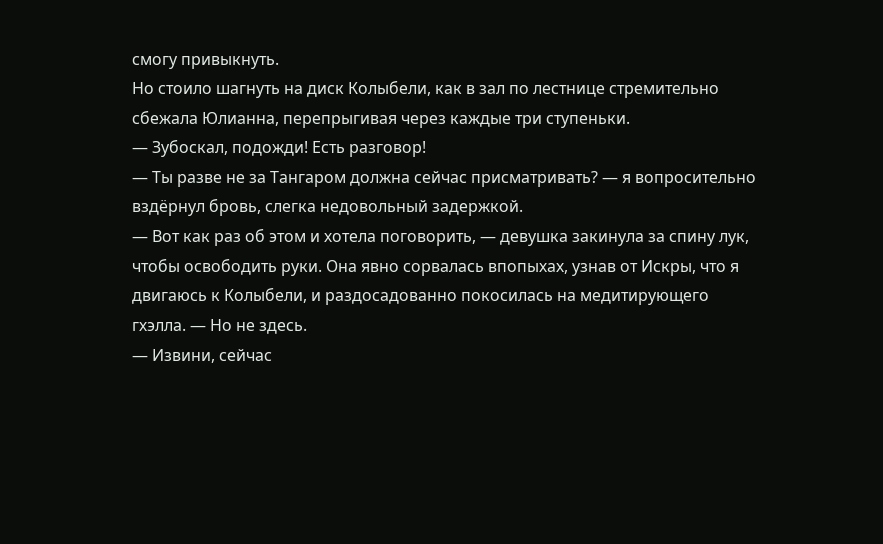смогу привыкнуть.
Но стоило шагнуть на диск Колыбели, как в зал по лестнице стремительно сбежала Юлианна, перепрыгивая через каждые три ступеньки.
— Зубоскал, подожди! Есть разговор!
— Ты разве не за Тангаром должна сейчас присматривать? — я вопросительно вздёрнул бровь, слегка недовольный задержкой.
— Вот как раз об этом и хотела поговорить, — девушка закинула за спину лук, чтобы освободить руки. Она явно сорвалась впопыхах, узнав от Искры, что я двигаюсь к Колыбели, и раздосадованно покосилась на медитирующего гхэлла. — Но не здесь.
— Извини, сейчас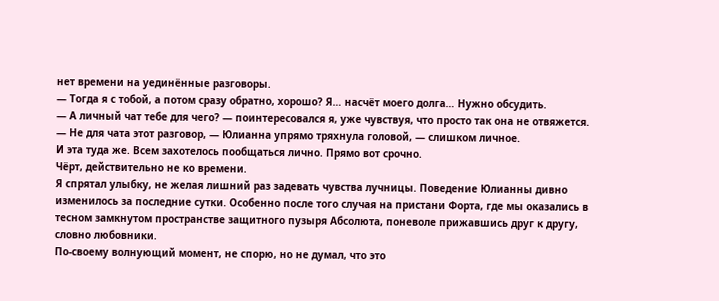нет времени на уединённые разговоры.
— Тогда я с тобой, а потом сразу обратно, хорошо? Я… насчёт моего долга… Нужно обсудить.
— А личный чат тебе для чего? — поинтересовался я, уже чувствуя, что просто так она не отвяжется.
— Не для чата этот разговор, — Юлианна упрямо тряхнула головой, — слишком личное.
И эта туда же. Всем захотелось пообщаться лично. Прямо вот срочно.
Чёрт, действительно не ко времени.
Я спрятал улыбку, не желая лишний раз задевать чувства лучницы. Поведение Юлианны дивно изменилось за последние сутки. Особенно после того случая на пристани Форта, где мы оказались в тесном замкнутом пространстве защитного пузыря Абсолюта, поневоле прижавшись друг к другу, словно любовники.
По-своему волнующий момент, не спорю, но не думал, что это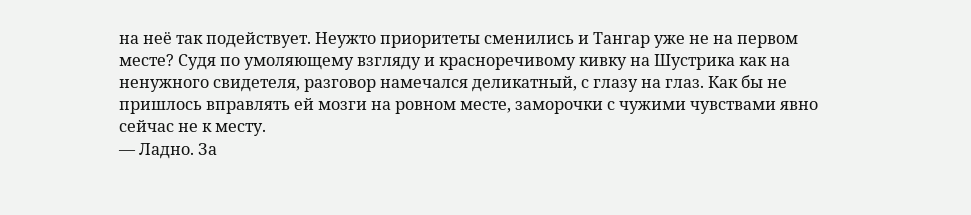на неё так подействует. Неужто приоритеты сменились и Тангар уже не на первом месте? Судя по умоляющему взгляду и красноречивому кивку на Шустрика как на ненужного свидетеля, разговор намечался деликатный, с глазу на глаз. Как бы не пришлось вправлять ей мозги на ровном месте, заморочки с чужими чувствами явно сейчас не к месту.
— Ладно. За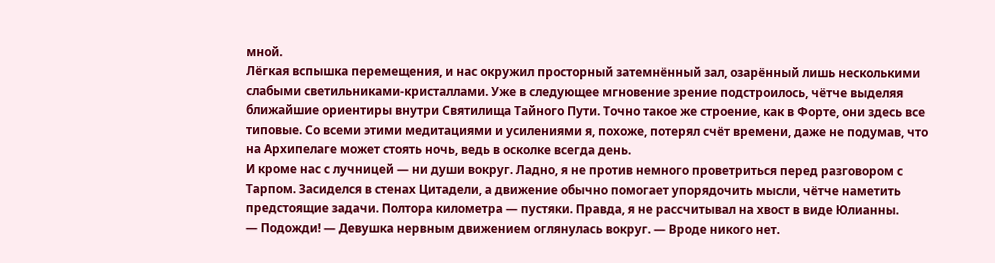мной.
Лёгкая вспышка перемещения, и нас окружил просторный затемнённый зал, озарённый лишь несколькими слабыми светильниками-кристаллами. Уже в следующее мгновение зрение подстроилось, чётче выделяя ближайшие ориентиры внутри Святилища Тайного Пути. Точно такое же строение, как в Форте, они здесь все типовые. Со всеми этими медитациями и усилениями я, похоже, потерял счёт времени, даже не подумав, что на Архипелаге может стоять ночь, ведь в осколке всегда день.
И кроме нас с лучницей — ни души вокруг. Ладно, я не против немного проветриться перед разговором с Тарпом. Засиделся в стенах Цитадели, а движение обычно помогает упорядочить мысли, чётче наметить предстоящие задачи. Полтора километра — пустяки. Правда, я не рассчитывал на хвост в виде Юлианны.
— Подожди! — Девушка нервным движением оглянулась вокруг. — Вроде никого нет.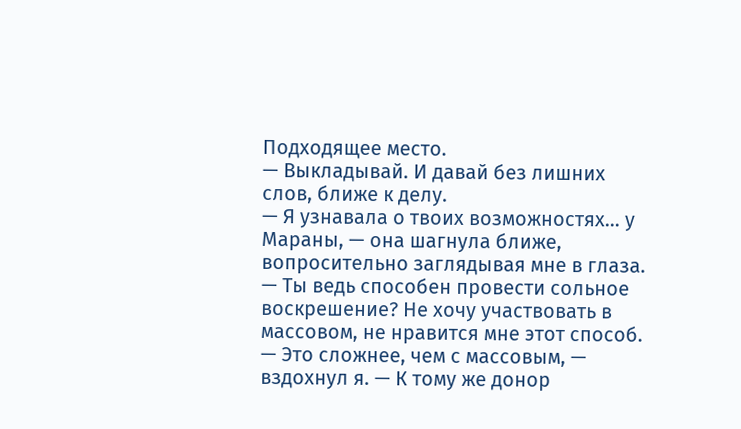Подходящее место.
— Выкладывай. И давай без лишних слов, ближе к делу.
— Я узнавала о твоих возможностях… у Мараны, — она шагнула ближе, вопросительно заглядывая мне в глаза. — Ты ведь способен провести сольное воскрешение? Не хочу участвовать в массовом, не нравится мне этот способ.
— Это сложнее, чем с массовым, — вздохнул я. — К тому же донор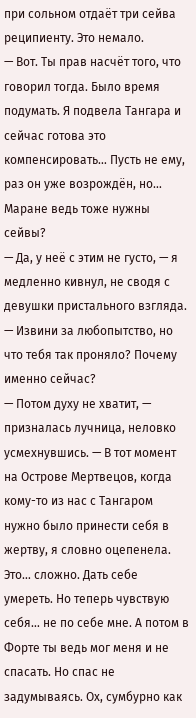при сольном отдаёт три сейва реципиенту. Это немало.
— Вот. Ты прав насчёт того, что говорил тогда. Было время подумать. Я подвела Тангара и сейчас готова это компенсировать… Пусть не ему, раз он уже возрождён, но… Маране ведь тоже нужны сейвы?
— Да, у неё с этим не густо, — я медленно кивнул, не сводя с девушки пристального взгляда. — Извини за любопытство, но что тебя так проняло? Почему именно сейчас?
— Потом духу не хватит, — призналась лучница, неловко усмехнувшись. — В тот момент на Острове Мертвецов, когда кому-то из нас с Тангаром нужно было принести себя в жертву, я словно оцепенела. Это… сложно. Дать себе умереть. Но теперь чувствую себя… не по себе мне. А потом в Форте ты ведь мог меня и не спасать. Но спас не задумываясь. Ох, сумбурно как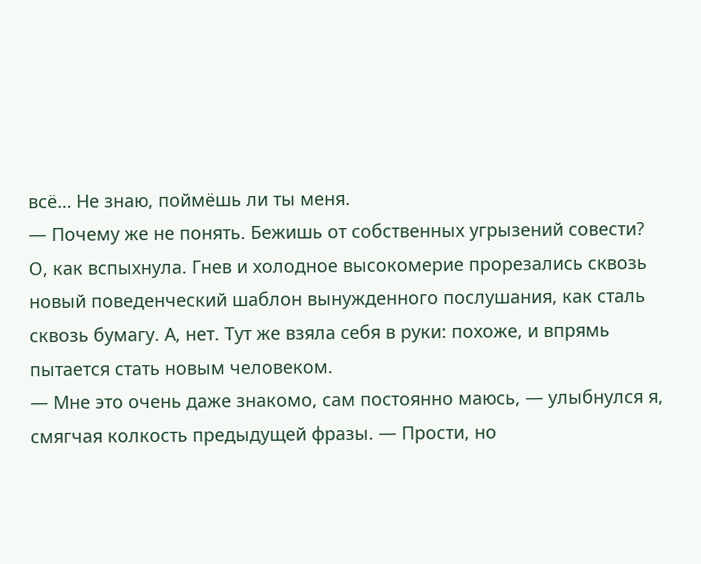всё… Не знаю, поймёшь ли ты меня.
— Почему же не понять. Бежишь от собственных угрызений совести?
О, как вспыхнула. Гнев и холодное высокомерие прорезались сквозь новый поведенческий шаблон вынужденного послушания, как сталь сквозь бумагу. А, нет. Тут же взяла себя в руки: похоже, и впрямь пытается стать новым человеком.
— Мне это очень даже знакомо, сам постоянно маюсь, — улыбнулся я, смягчая колкость предыдущей фразы. — Прости, но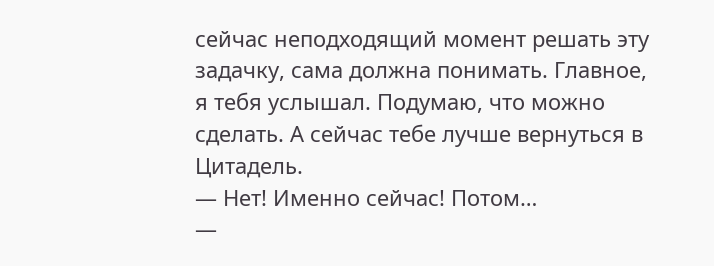сейчас неподходящий момент решать эту задачку, сама должна понимать. Главное, я тебя услышал. Подумаю, что можно сделать. А сейчас тебе лучше вернуться в Цитадель.
— Нет! Именно сейчас! Потом…
—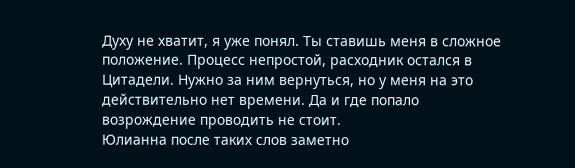Духу не хватит, я уже понял. Ты ставишь меня в сложное положение. Процесс непростой, расходник остался в Цитадели. Нужно за ним вернуться, но у меня на это действительно нет времени. Да и где попало возрождение проводить не стоит.
Юлианна после таких слов заметно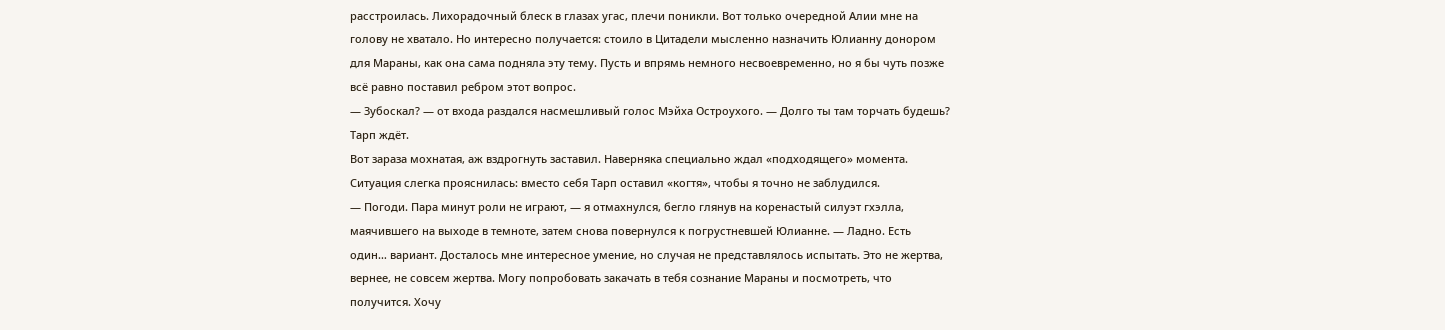расстроилась. Лихорадочный блеск в глазах угас, плечи поникли. Вот только очередной Алии мне на голову не хватало. Но интересно получается: стоило в Цитадели мысленно назначить Юлианну донором для Мараны, как она сама подняла эту тему. Пусть и впрямь немного несвоевременно, но я бы чуть позже всё равно поставил ребром этот вопрос.
— Зубоскал? — от входа раздался насмешливый голос Мэйха Остроухого. — Долго ты там торчать будешь? Тарп ждёт.
Вот зараза мохнатая, аж вздрогнуть заставил. Наверняка специально ждал «подходящего» момента. Ситуация слегка прояснилась: вместо себя Тарп оставил «когтя», чтобы я точно не заблудился.
— Погоди. Пара минут роли не играют, — я отмахнулся, бегло глянув на коренастый силуэт гхэлла, маячившего на выходе в темноте, затем снова повернулся к погрустневшей Юлианне. — Ладно. Есть один… вариант. Досталось мне интересное умение, но случая не представлялось испытать. Это не жертва, вернее, не совсем жертва. Могу попробовать закачать в тебя сознание Мараны и посмотреть, что получится. Хочу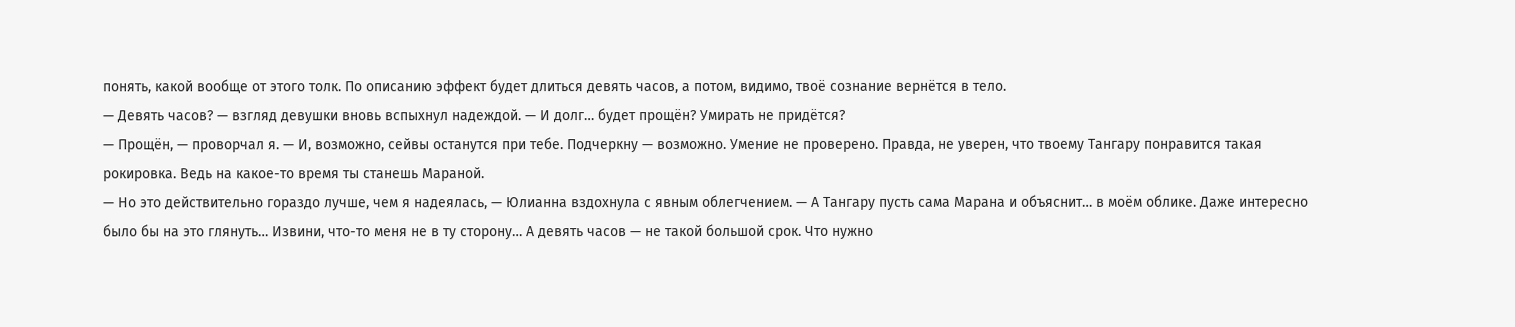понять, какой вообще от этого толк. По описанию эффект будет длиться девять часов, а потом, видимо, твоё сознание вернётся в тело.
— Девять часов? — взгляд девушки вновь вспыхнул надеждой. — И долг… будет прощён? Умирать не придётся?
— Прощён, — проворчал я. — И, возможно, сейвы останутся при тебе. Подчеркну — возможно. Умение не проверено. Правда, не уверен, что твоему Тангару понравится такая рокировка. Ведь на какое-то время ты станешь Мараной.
— Но это действительно гораздо лучше, чем я надеялась, — Юлианна вздохнула с явным облегчением. — А Тангару пусть сама Марана и объяснит… в моём облике. Даже интересно было бы на это глянуть… Извини, что-то меня не в ту сторону… А девять часов — не такой большой срок. Что нужно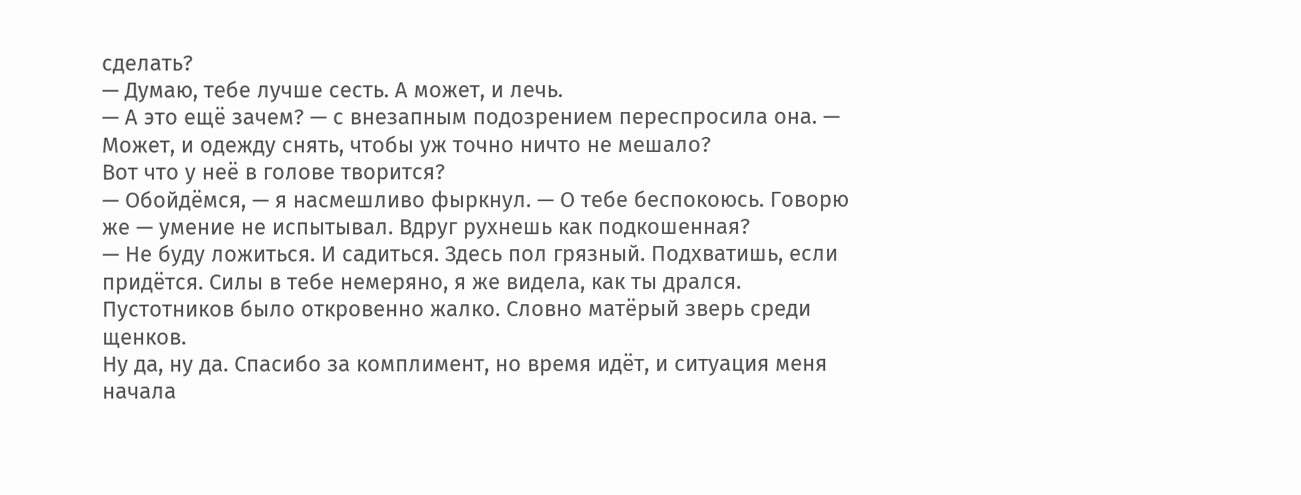сделать?
— Думаю, тебе лучше сесть. А может, и лечь.
— А это ещё зачем? — с внезапным подозрением переспросила она. — Может, и одежду снять, чтобы уж точно ничто не мешало?
Вот что у неё в голове творится?
— Обойдёмся, — я насмешливо фыркнул. — О тебе беспокоюсь. Говорю же — умение не испытывал. Вдруг рухнешь как подкошенная?
— Не буду ложиться. И садиться. Здесь пол грязный. Подхватишь, если придётся. Силы в тебе немеряно, я же видела, как ты дрался. Пустотников было откровенно жалко. Словно матёрый зверь среди щенков.
Ну да, ну да. Спасибо за комплимент, но время идёт, и ситуация меня начала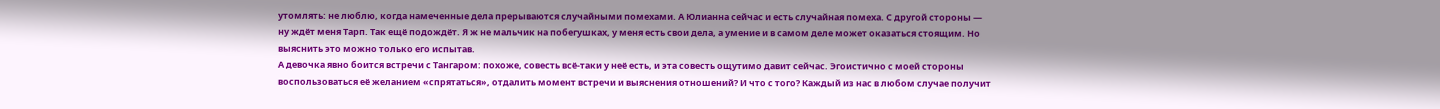утомлять: не люблю, когда намеченные дела прерываются случайными помехами. А Юлианна сейчас и есть случайная помеха. С другой стороны — ну ждёт меня Тарп. Так ещё подождёт. Я ж не мальчик на побегушках, у меня есть свои дела, а умение и в самом деле может оказаться стоящим. Но выяснить это можно только его испытав.
А девочка явно боится встречи с Тангаром: похоже, совесть всё-таки у неё есть, и эта совесть ощутимо давит сейчас. Эгоистично с моей стороны воспользоваться её желанием «спрятаться», отдалить момент встречи и выяснения отношений? И что с того? Каждый из нас в любом случае получит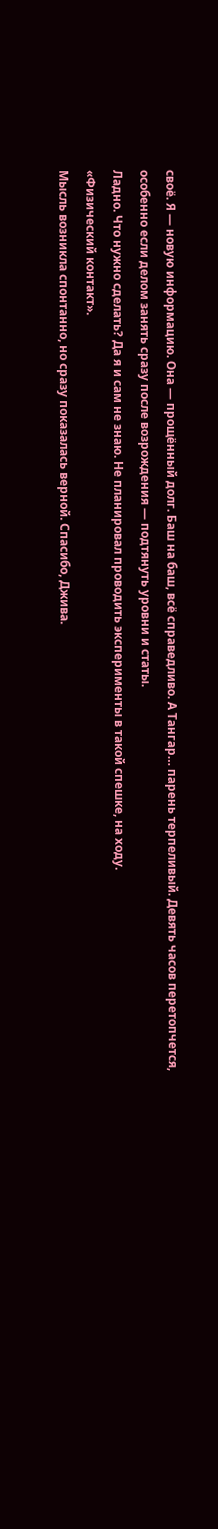своё. Я — новую информацию. Она — прощённый долг. Баш на баш, всё справедливо. А Тангар… парень терпеливый. Девять часов перетопчется, особенно если делом занять сразу после возрождения — подтянуть уровни и статы.
Ладно. Что нужно сделать? Да я и сам не знаю. Не планировал проводить эксперименты в такой спешке, на ходу.
«Физический контакт».
Мысль возникла спонтанно, но сразу показалась верной. Спасибо, Джива.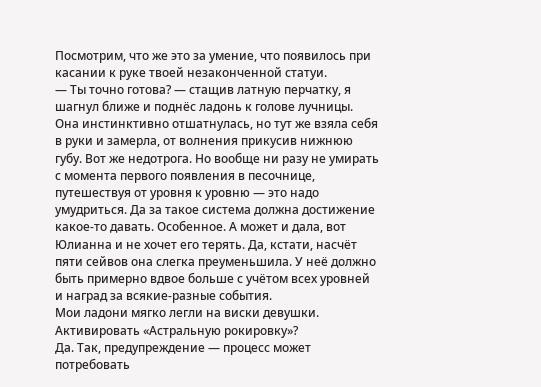Посмотрим, что же это за умение, что появилось при касании к руке твоей незаконченной статуи.
— Ты точно готова? — стащив латную перчатку, я шагнул ближе и поднёс ладонь к голове лучницы.
Она инстинктивно отшатнулась, но тут же взяла себя в руки и замерла, от волнения прикусив нижнюю губу. Вот же недотрога. Но вообще ни разу не умирать с момента первого появления в песочнице, путешествуя от уровня к уровню — это надо умудриться. Да за такое система должна достижение какое-то давать. Особенное. А может и дала, вот Юлианна и не хочет его терять. Да, кстати, насчёт пяти сейвов она слегка преуменьшила. У неё должно быть примерно вдвое больше с учётом всех уровней и наград за всякие-разные события.
Мои ладони мягко легли на виски девушки.
Активировать «Астральную рокировку»?
Да. Так, предупреждение — процесс может потребовать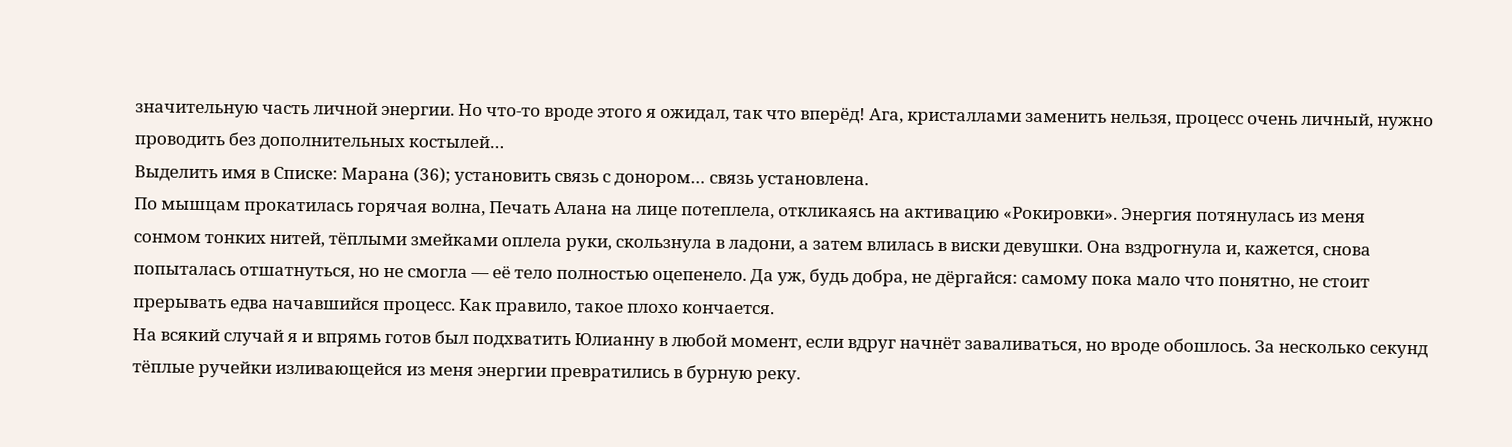значительную часть личной энергии. Но что-то вроде этого я ожидал, так что вперёд! Ага, кристаллами заменить нельзя, процесс очень личный, нужно проводить без дополнительных костылей…
Выделить имя в Списке: Марана (36); установить связь с донором… связь установлена.
По мышцам прокатилась горячая волна, Печать Алана на лице потеплела, откликаясь на активацию «Рокировки». Энергия потянулась из меня сонмом тонких нитей, тёплыми змейками оплела руки, скользнула в ладони, а затем влилась в виски девушки. Она вздрогнула и, кажется, снова попыталась отшатнуться, но не смогла — её тело полностью оцепенело. Да уж, будь добра, не дёргайся: самому пока мало что понятно, не стоит прерывать едва начавшийся процесс. Как правило, такое плохо кончается.
На всякий случай я и впрямь готов был подхватить Юлианну в любой момент, если вдруг начнёт заваливаться, но вроде обошлось. За несколько секунд тёплые ручейки изливающейся из меня энергии превратились в бурную реку.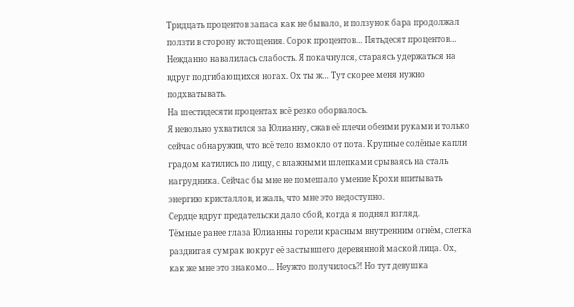Тридцать процентов запаса как не бывало, и ползунок бара продолжал ползти в сторону истощения. Сорок процентов… Пятьдесят процентов… Нежданно навалилась слабость. Я покачнулся, стараясь удержаться на вдруг подгибающихся ногах. Ох ты ж… Тут скорее меня нужно подхватывать.
На шестидесяти процентах всё резко оборвалось.
Я невольно ухватился за Юлианну, сжав её плечи обеими руками и только сейчас обнаружив, что всё тело взмокло от пота. Крупные солёные капли градом катились по лицу, с влажными шлепками срываясь на сталь нагрудника. Сейчас бы мне не помешало умение Крохи впитывать энергию кристаллов, и жаль, что мне это недоступно.
Сердце вдруг предательски дало сбой, когда я поднял взгляд.
Тёмные ранее глаза Юлианны горели красным внутренним огнём, слегка раздвигая сумрак вокруг её застывшего деревянной маской лица. Ох, как же мне это знакомо… Неужто получилось⁈ Но тут девушка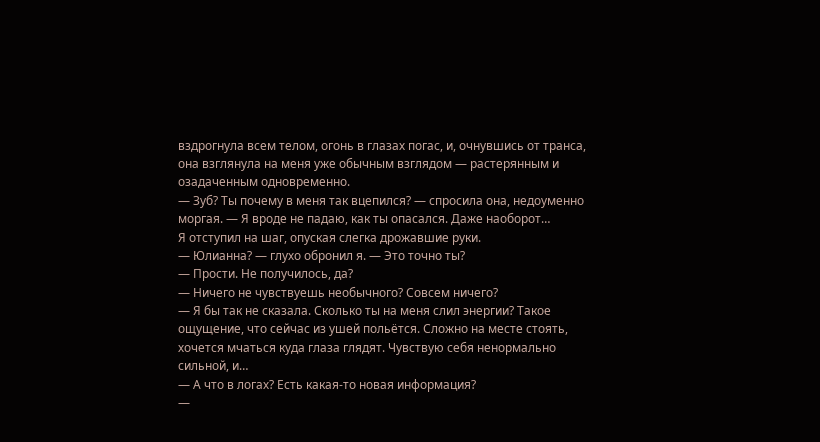вздрогнула всем телом, огонь в глазах погас, и, очнувшись от транса, она взглянула на меня уже обычным взглядом — растерянным и озадаченным одновременно.
— Зуб? Ты почему в меня так вцепился? — спросила она, недоуменно моргая. — Я вроде не падаю, как ты опасался. Даже наоборот…
Я отступил на шаг, опуская слегка дрожавшие руки.
— Юлианна? — глухо обронил я. — Это точно ты?
— Прости. Не получилось, да?
— Ничего не чувствуешь необычного? Совсем ничего?
— Я бы так не сказала. Сколько ты на меня слил энергии? Такое ощущение, что сейчас из ушей польётся. Сложно на месте стоять, хочется мчаться куда глаза глядят. Чувствую себя ненормально сильной, и…
— А что в логах? Есть какая-то новая информация?
—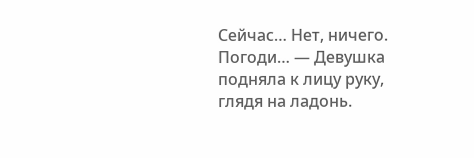Сейчас… Нет, ничего. Погоди… — Девушка подняла к лицу руку, глядя на ладонь.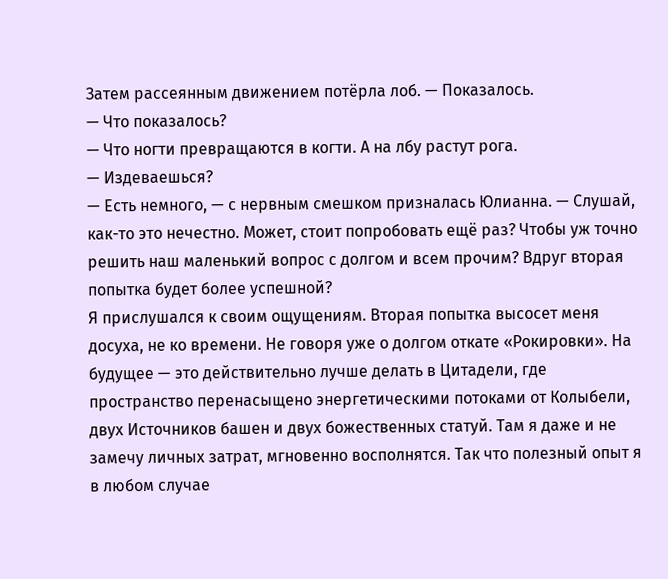Затем рассеянным движением потёрла лоб. — Показалось.
— Что показалось?
— Что ногти превращаются в когти. А на лбу растут рога.
— Издеваешься?
— Есть немного, — с нервным смешком призналась Юлианна. — Слушай, как-то это нечестно. Может, стоит попробовать ещё раз? Чтобы уж точно решить наш маленький вопрос с долгом и всем прочим? Вдруг вторая попытка будет более успешной?
Я прислушался к своим ощущениям. Вторая попытка высосет меня досуха, не ко времени. Не говоря уже о долгом откате «Рокировки». На будущее — это действительно лучше делать в Цитадели, где пространство перенасыщено энергетическими потоками от Колыбели, двух Источников башен и двух божественных статуй. Там я даже и не замечу личных затрат, мгновенно восполнятся. Так что полезный опыт я в любом случае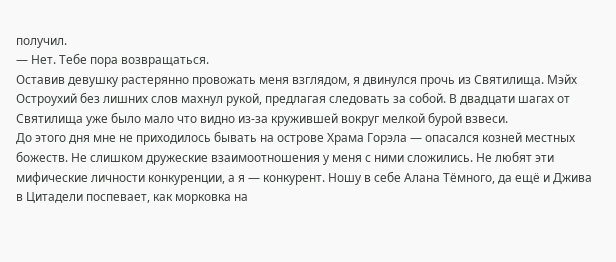получил.
— Нет. Тебе пора возвращаться.
Оставив девушку растерянно провожать меня взглядом, я двинулся прочь из Святилища. Мэйх Остроухий без лишних слов махнул рукой, предлагая следовать за собой. В двадцати шагах от Святилища уже было мало что видно из-за кружившей вокруг мелкой бурой взвеси.
До этого дня мне не приходилось бывать на острове Храма Горэла — опасался козней местных божеств. Не слишком дружеские взаимоотношения у меня с ними сложились. Не любят эти мифические личности конкуренции, а я — конкурент. Ношу в себе Алана Тёмного, да ещё и Джива в Цитадели поспевает, как морковка на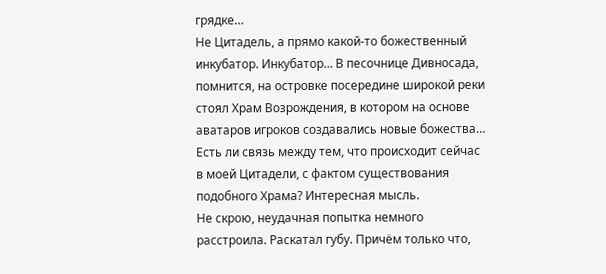грядке…
Не Цитадель, а прямо какой-то божественный инкубатор. Инкубатор… В песочнице Дивносада, помнится, на островке посередине широкой реки стоял Храм Возрождения, в котором на основе аватаров игроков создавались новые божества… Есть ли связь между тем, что происходит сейчас в моей Цитадели, с фактом существования подобного Храма? Интересная мысль.
Не скрою, неудачная попытка немного расстроила. Раскатал губу. Причём только что,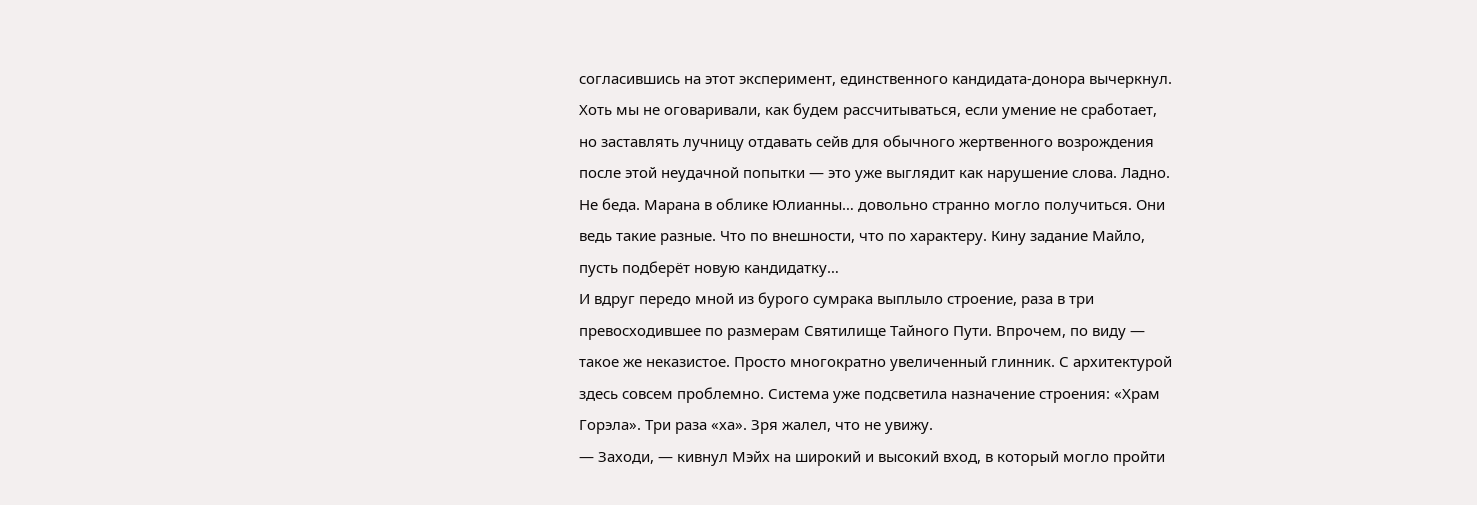согласившись на этот эксперимент, единственного кандидата-донора вычеркнул. Хоть мы не оговаривали, как будем рассчитываться, если умение не сработает, но заставлять лучницу отдавать сейв для обычного жертвенного возрождения после этой неудачной попытки — это уже выглядит как нарушение слова. Ладно. Не беда. Марана в облике Юлианны… довольно странно могло получиться. Они ведь такие разные. Что по внешности, что по характеру. Кину задание Майло, пусть подберёт новую кандидатку…
И вдруг передо мной из бурого сумрака выплыло строение, раза в три превосходившее по размерам Святилище Тайного Пути. Впрочем, по виду — такое же неказистое. Просто многократно увеличенный глинник. С архитектурой здесь совсем проблемно. Система уже подсветила назначение строения: «Храм Горэла». Три раза «ха». Зря жалел, что не увижу.
— Заходи, — кивнул Мэйх на широкий и высокий вход, в который могло пройти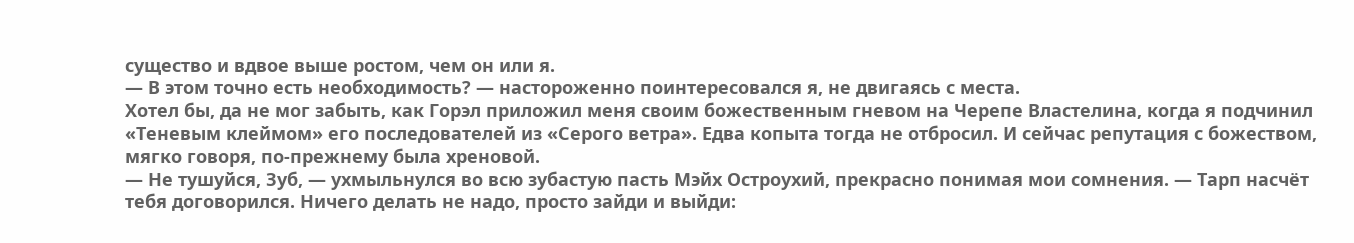существо и вдвое выше ростом, чем он или я.
— В этом точно есть необходимость? — настороженно поинтересовался я, не двигаясь с места.
Хотел бы, да не мог забыть, как Горэл приложил меня своим божественным гневом на Черепе Властелина, когда я подчинил «Теневым клеймом» его последователей из «Серого ветра». Едва копыта тогда не отбросил. И сейчас репутация с божеством, мягко говоря, по-прежнему была хреновой.
— Не тушуйся, Зуб, — ухмыльнулся во всю зубастую пасть Мэйх Остроухий, прекрасно понимая мои сомнения. — Тарп насчёт тебя договорился. Ничего делать не надо, просто зайди и выйди: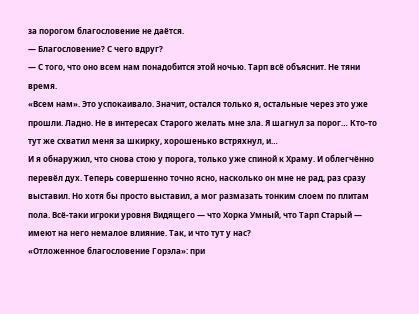за порогом благословение не даётся.
— Благословение? С чего вдруг?
— С того, что оно всем нам понадобится этой ночью. Тарп всё объяснит. Не тяни время.
«Всем нам». Это успокаивало. Значит, остался только я, остальные через это уже прошли. Ладно. Не в интересах Старого желать мне зла. Я шагнул за порог… Кто-то тут же схватил меня за шкирку, хорошенько встряхнул, и…
И я обнаружил, что снова стою у порога, только уже спиной к Храму. И облегчённо перевёл дух. Теперь совершенно точно ясно, насколько он мне не рад, раз сразу выставил. Но хотя бы просто выставил, а мог размазать тонким слоем по плитам пола. Всё-таки игроки уровня Видящего — что Хорка Умный, что Тарп Старый — имеют на него немалое влияние. Так, и что тут у нас?
«Отложенное благословение Горэла»: при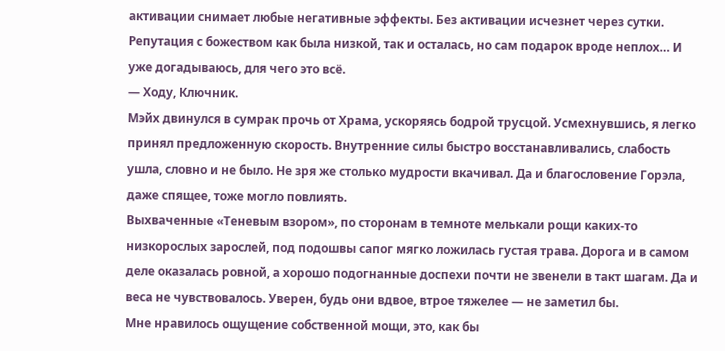активации снимает любые негативные эффекты. Без активации исчезнет через сутки.
Репутация с божеством как была низкой, так и осталась, но сам подарок вроде неплох… И уже догадываюсь, для чего это всё.
— Ходу, Ключник.
Мэйх двинулся в сумрак прочь от Храма, ускоряясь бодрой трусцой. Усмехнувшись, я легко принял предложенную скорость. Внутренние силы быстро восстанавливались, слабость ушла, словно и не было. Не зря же столько мудрости вкачивал. Да и благословение Горэла, даже спящее, тоже могло повлиять.
Выхваченные «Теневым взором», по сторонам в темноте мелькали рощи каких-то низкорослых зарослей, под подошвы сапог мягко ложилась густая трава. Дорога и в самом деле оказалась ровной, а хорошо подогнанные доспехи почти не звенели в такт шагам. Да и веса не чувствовалось. Уверен, будь они вдвое, втрое тяжелее — не заметил бы.
Мне нравилось ощущение собственной мощи, это, как бы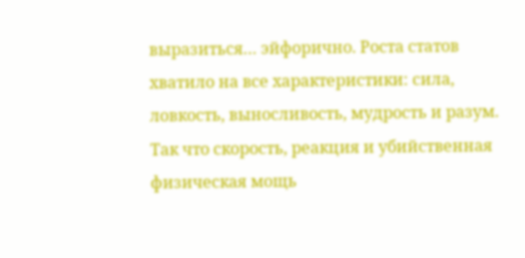выразиться… эйфорично. Роста статов хватило на все характеристики: сила, ловкость, выносливость, мудрость и разум. Так что скорость, реакция и убийственная физическая мощь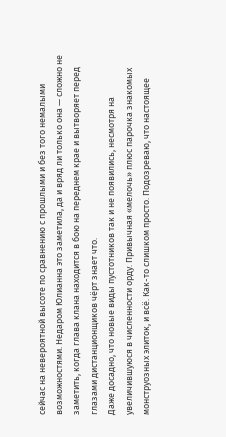сейчас на невероятной высоте по сравнению с прошлыми и без того немалыми возможностями. Недаром Юлианна это заметила, да и вряд ли только она — сложно не заметить, когда глава клана находится в бою на переднем крае и вытворяет перед глазами дистанционщиков чёрт знает что.
Даже досадно, что новые виды пустотников так и не появились, несмотря на увеличившуюся в численности орду. Привычная «мелочь» плюс парочка знакомых монструозных элиток, и всё. Как-то слишком просто. Подозреваю, что настоящее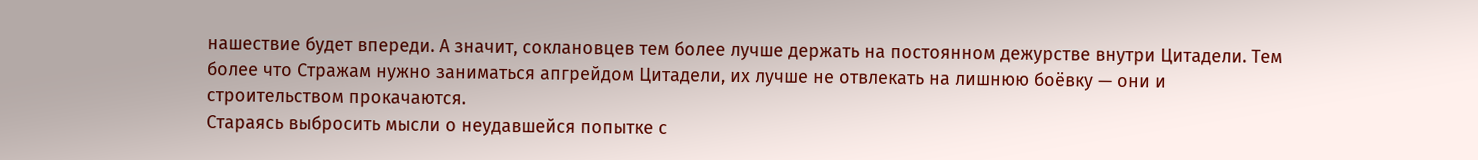нашествие будет впереди. А значит, соклановцев тем более лучше держать на постоянном дежурстве внутри Цитадели. Тем более что Стражам нужно заниматься апгрейдом Цитадели, их лучше не отвлекать на лишнюю боёвку — они и строительством прокачаются.
Стараясь выбросить мысли о неудавшейся попытке с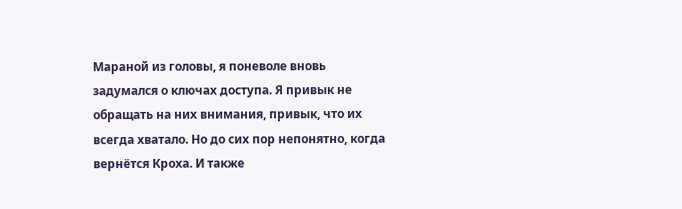Мараной из головы, я поневоле вновь задумался о ключах доступа. Я привык не обращать на них внимания, привык, что их всегда хватало. Но до сих пор непонятно, когда вернётся Кроха. И также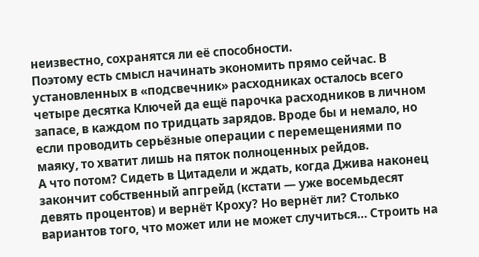неизвестно, сохранятся ли её способности.
Поэтому есть смысл начинать экономить прямо сейчас. В установленных в «подсвечник» расходниках осталось всего четыре десятка Ключей да ещё парочка расходников в личном запасе, в каждом по тридцать зарядов. Вроде бы и немало, но если проводить серьёзные операции с перемещениями по маяку, то хватит лишь на пяток полноценных рейдов.
А что потом? Сидеть в Цитадели и ждать, когда Джива наконец закончит собственный апгрейд (кстати — уже восемьдесят девять процентов) и вернёт Кроху? Но вернёт ли? Столько вариантов того, что может или не может случиться… Строить на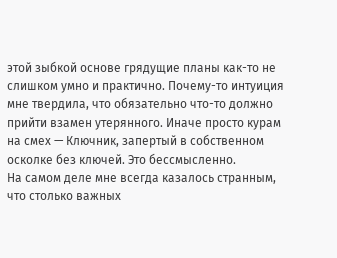этой зыбкой основе грядущие планы как-то не слишком умно и практично. Почему-то интуиция мне твердила, что обязательно что-то должно прийти взамен утерянного. Иначе просто курам на смех — Ключник, запертый в собственном осколке без ключей. Это бессмысленно.
На самом деле мне всегда казалось странным, что столько важных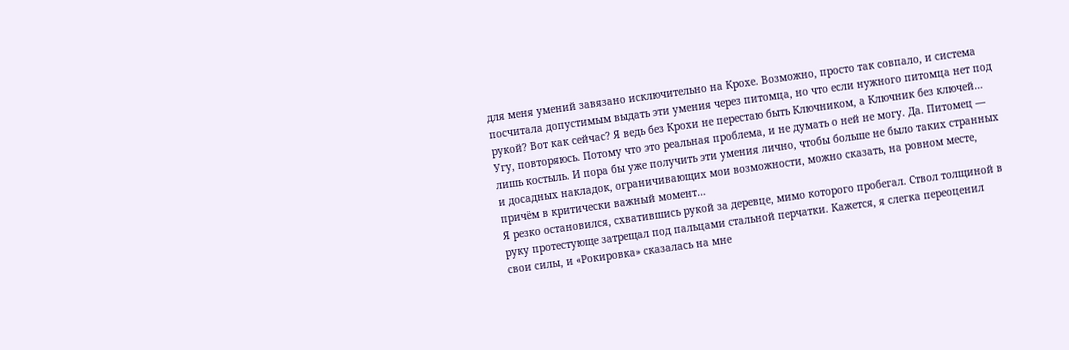для меня умений завязано исключительно на Крохе. Возможно, просто так совпало, и система посчитала допустимым выдать эти умения через питомца, но что если нужного питомца нет под рукой? Вот как сейчас? Я ведь без Крохи не перестаю быть Ключником, а Ключник без ключей…
Угу, повторяюсь. Потому что это реальная проблема, и не думать о ней не могу. Да. Питомец — лишь костыль. И пора бы уже получить эти умения лично, чтобы больше не было таких странных и досадных накладок, ограничивающих мои возможности, можно сказать, на ровном месте, причём в критически важный момент…
Я резко остановился, схватившись рукой за деревце, мимо которого пробегал. Ствол толщиной в руку протестующе затрещал под пальцами стальной перчатки. Кажется, я слегка переоценил свои силы, и «Рокировка» сказалась на мне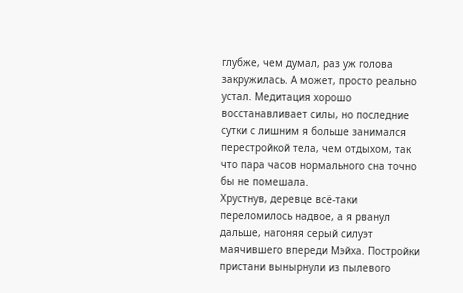глубже, чем думал, раз уж голова закружилась. А может, просто реально устал. Медитация хорошо восстанавливает силы, но последние сутки с лишним я больше занимался перестройкой тела, чем отдыхом, так что пара часов нормального сна точно бы не помешала.
Хрустнув, деревце всё-таки переломилось надвое, а я рванул дальше, нагоняя серый силуэт маячившего впереди Мэйха. Постройки пристани вынырнули из пылевого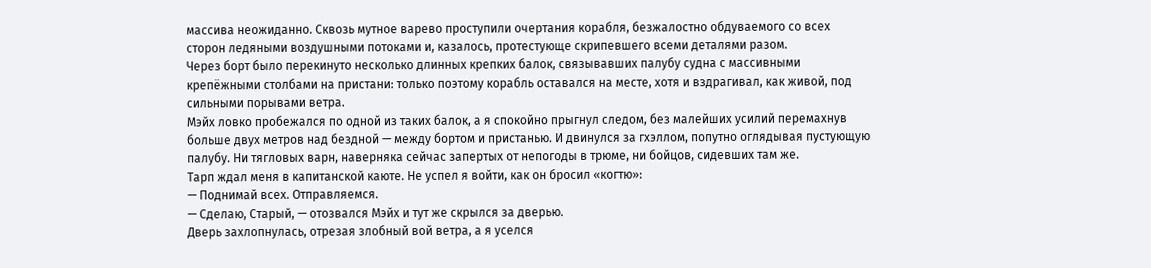массива неожиданно. Сквозь мутное варево проступили очертания корабля, безжалостно обдуваемого со всех сторон ледяными воздушными потоками и, казалось, протестующе скрипевшего всеми деталями разом.
Через борт было перекинуто несколько длинных крепких балок, связывавших палубу судна с массивными крепёжными столбами на пристани: только поэтому корабль оставался на месте, хотя и вздрагивал, как живой, под сильными порывами ветра.
Мэйх ловко пробежался по одной из таких балок, а я спокойно прыгнул следом, без малейших усилий перемахнув больше двух метров над бездной — между бортом и пристанью. И двинулся за гхэллом, попутно оглядывая пустующую палубу. Ни тягловых варн, наверняка сейчас запертых от непогоды в трюме, ни бойцов, сидевших там же.
Тарп ждал меня в капитанской каюте. Не успел я войти, как он бросил «когтю»:
— Поднимай всех. Отправляемся.
— Сделаю, Старый, — отозвался Мэйх и тут же скрылся за дверью.
Дверь захлопнулась, отрезая злобный вой ветра, а я уселся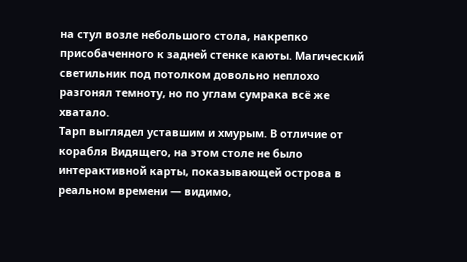на стул возле небольшого стола, накрепко присобаченного к задней стенке каюты. Магический светильник под потолком довольно неплохо разгонял темноту, но по углам сумрака всё же хватало.
Тарп выглядел уставшим и хмурым. В отличие от корабля Видящего, на этом столе не было интерактивной карты, показывающей острова в реальном времени — видимо,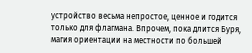устройство весьма непростое, ценное и годится только для флагмана. Впрочем, пока длится Буря, магия ориентации на местности по большей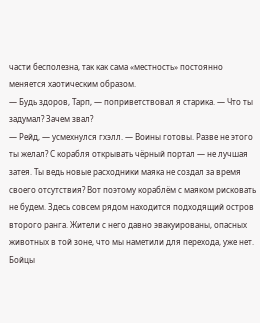части бесполезна, так как сама «местность» постоянно меняется хаотическим образом.
— Будь здоров, Тарп, — поприветствовал я старика. — Что ты задумал? Зачем звал?
— Рейд, — усмехнулся гхэлл. — Воины готовы. Разве не этого ты желал? С корабля открывать чёрный портал — не лучшая затея. Ты ведь новые расходники маяка не создал за время своего отсутствия? Вот поэтому кораблём с маяком рисковать не будем. Здесь совсем рядом находится подходящий остров второго ранга. Жители с него давно эвакуированы, опасных животных в той зоне, что мы наметили для перехода, уже нет. Бойцы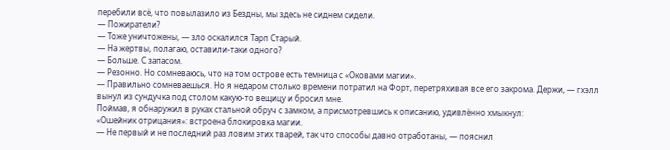перебили всё, что повылазило из Бездны, мы здесь не сиднем сидели.
— Пожиратели?
— Тоже уничтожены, — зло оскалился Тарп Старый.
— На жертвы, полагаю, оставили-таки одного?
— Больше. С запасом.
— Резонно. Но сомневаюсь, что на том острове есть темница с «Оковами магии».
— Правильно сомневаешься. Но я недаром столько времени потратил на Форт, перетряхивая все его закрома. Держи, — гхэлл вынул из сундучка под столом какую-то вещицу и бросил мне.
Поймав, я обнаружил в руках стальной обруч с замком, а присмотревшись к описанию, удивлённо хмыкнул:
«Ошейник отрицания»: встроена блокировка магии.
— Не первый и не последний раз ловим этих тварей, так что способы давно отработаны, — пояснил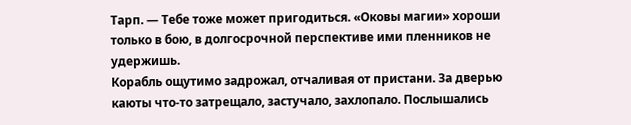Тарп. — Тебе тоже может пригодиться. «Оковы магии» хороши только в бою, в долгосрочной перспективе ими пленников не удержишь.
Корабль ощутимо задрожал, отчаливая от пристани. За дверью каюты что-то затрещало, застучало, захлопало. Послышались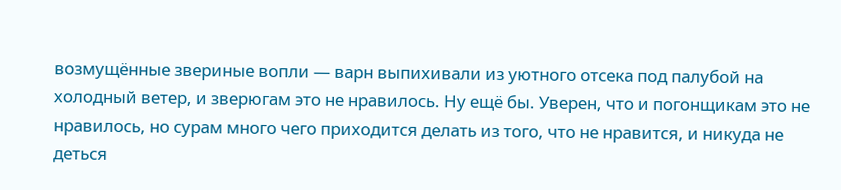возмущённые звериные вопли — варн выпихивали из уютного отсека под палубой на холодный ветер, и зверюгам это не нравилось. Ну ещё бы. Уверен, что и погонщикам это не нравилось, но сурам много чего приходится делать из того, что не нравится, и никуда не деться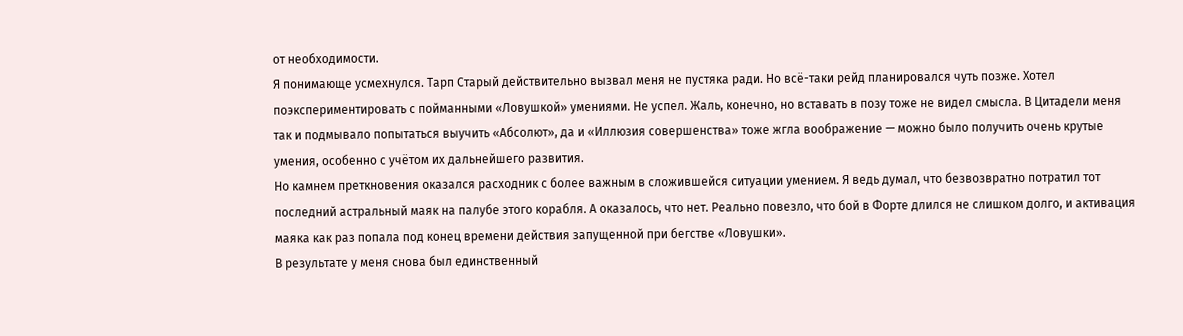от необходимости.
Я понимающе усмехнулся. Тарп Старый действительно вызвал меня не пустяка ради. Но всё-таки рейд планировался чуть позже. Хотел поэкспериментировать с пойманными «Ловушкой» умениями. Не успел. Жаль, конечно, но вставать в позу тоже не видел смысла. В Цитадели меня так и подмывало попытаться выучить «Абсолют», да и «Иллюзия совершенства» тоже жгла воображение — можно было получить очень крутые умения, особенно с учётом их дальнейшего развития.
Но камнем преткновения оказался расходник с более важным в сложившейся ситуации умением. Я ведь думал, что безвозвратно потратил тот последний астральный маяк на палубе этого корабля. А оказалось, что нет. Реально повезло, что бой в Форте длился не слишком долго, и активация маяка как раз попала под конец времени действия запущенной при бегстве «Ловушки».
В результате у меня снова был единственный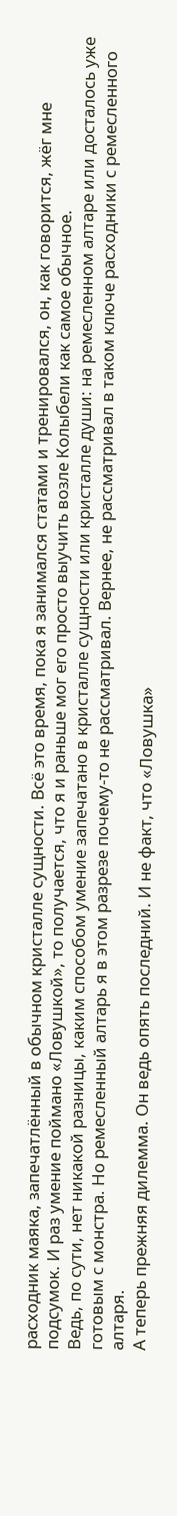расходник маяка, запечатлённый в обычном кристалле сущности. Всё это время, пока я занимался статами и тренировался, он, как говорится, жёг мне подсумок. И раз умение поймано «Ловушкой», то получается, что я и раньше мог его просто выучить возле Колыбели как самое обычное.
Ведь, по сути, нет никакой разницы, каким способом умение запечатано в кристалле сущности или кристалле души: на ремесленном алтаре или досталось уже готовым с монстра. Но ремесленный алтарь я в этом разрезе почему-то не рассматривал. Вернее, не рассматривал в таком ключе расходники с ремесленного алтаря.
А теперь прежняя дилемма. Он ведь опять последний. И не факт, что «Ловушка»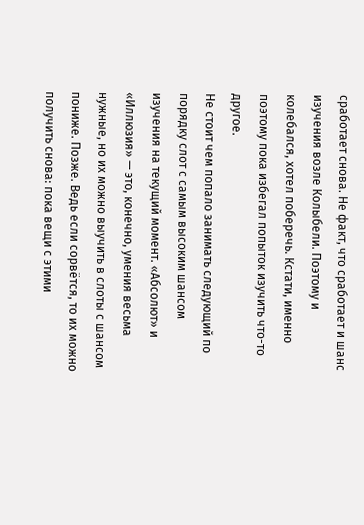сработает снова. Не факт, что сработает и шанс изучения возле Колыбели. Поэтому и колебался, хотел поберечь. Кстати, именно поэтому пока избегал попыток изучить что-то другое.
Не стоит чем попало занимать следующий по порядку слот с самым высоким шансом изучения на текущий момент. «Абсолют» и «Иллюзия» — это, конечно, умения весьма нужные, но их можно выучить в слоты с шансом пониже. Позже. Ведь если сорвётся, то их можно получить снова: пока вещи с этими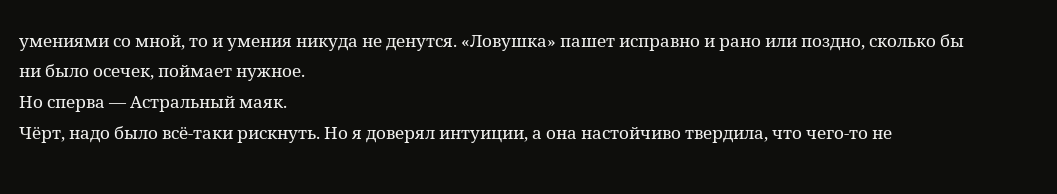умениями со мной, то и умения никуда не денутся. «Ловушка» пашет исправно и рано или поздно, сколько бы ни было осечек, поймает нужное.
Но сперва — Астральный маяк.
Чёрт, надо было всё-таки рискнуть. Но я доверял интуиции, а она настойчиво твердила, что чего-то не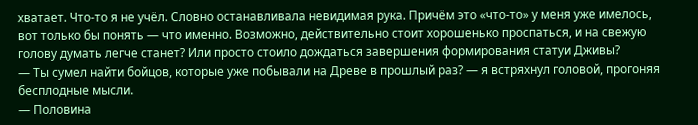хватает. Что-то я не учёл. Словно останавливала невидимая рука. Причём это «что-то» у меня уже имелось, вот только бы понять — что именно. Возможно, действительно стоит хорошенько проспаться, и на свежую голову думать легче станет? Или просто стоило дождаться завершения формирования статуи Дживы?
— Ты сумел найти бойцов, которые уже побывали на Древе в прошлый раз? — я встряхнул головой, прогоняя бесплодные мысли.
— Половина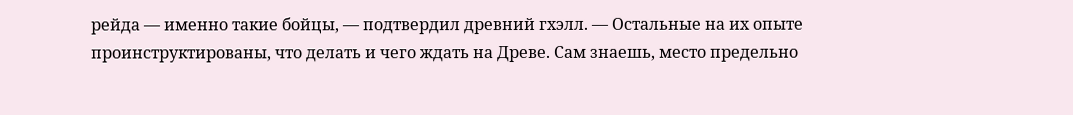рейда — именно такие бойцы, — подтвердил древний гхэлл. — Остальные на их опыте проинструктированы, что делать и чего ждать на Древе. Сам знаешь, место предельно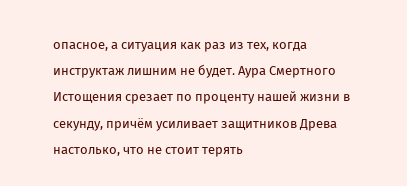опасное, а ситуация как раз из тех, когда инструктаж лишним не будет. Аура Смертного Истощения срезает по проценту нашей жизни в секунду, причём усиливает защитников Древа настолько, что не стоит терять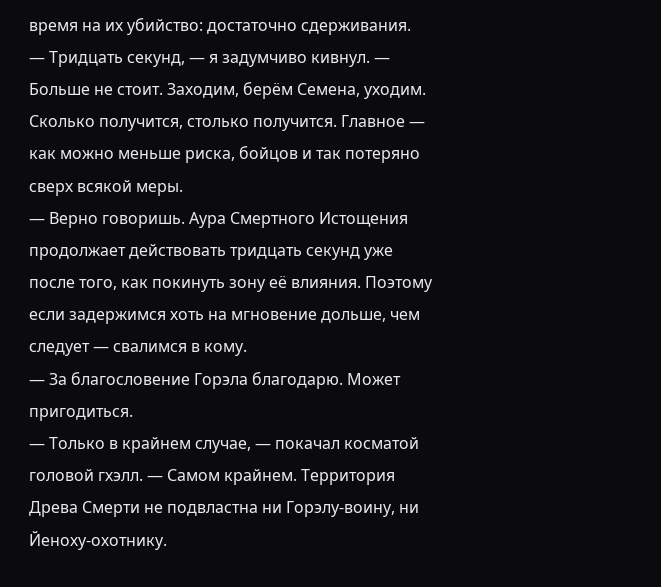время на их убийство: достаточно сдерживания.
— Тридцать секунд, — я задумчиво кивнул. — Больше не стоит. Заходим, берём Семена, уходим. Сколько получится, столько получится. Главное — как можно меньше риска, бойцов и так потеряно сверх всякой меры.
— Верно говоришь. Аура Смертного Истощения продолжает действовать тридцать секунд уже после того, как покинуть зону её влияния. Поэтому если задержимся хоть на мгновение дольше, чем следует — свалимся в кому.
— За благословение Горэла благодарю. Может пригодиться.
— Только в крайнем случае, — покачал косматой головой гхэлл. — Самом крайнем. Территория Древа Смерти не подвластна ни Горэлу-воину, ни Йеноху-охотнику.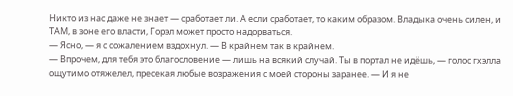Никто из нас даже не знает — сработает ли. А если сработает, то каким образом. Владыка очень силен, и ТАМ, в зоне его власти, Горэл может просто надорваться.
— Ясно, — я с сожалением вздохнул. — В крайнем так в крайнем.
— Впрочем, для тебя это благословение — лишь на всякий случай. Ты в портал не идёшь, — голос гхэлла ощутимо отяжелел, пресекая любые возражения с моей стороны заранее. — И я не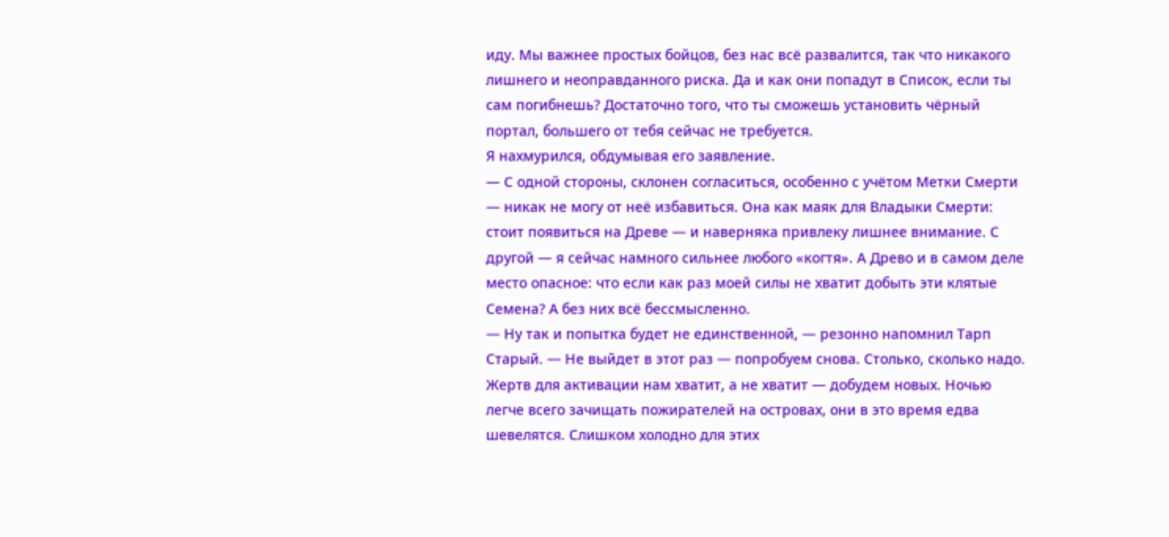иду. Мы важнее простых бойцов, без нас всё развалится, так что никакого лишнего и неоправданного риска. Да и как они попадут в Список, если ты сам погибнешь? Достаточно того, что ты сможешь установить чёрный портал, большего от тебя сейчас не требуется.
Я нахмурился, обдумывая его заявление.
— С одной стороны, склонен согласиться, особенно с учётом Метки Смерти — никак не могу от неё избавиться. Она как маяк для Владыки Смерти: стоит появиться на Древе — и наверняка привлеку лишнее внимание. С другой — я сейчас намного сильнее любого «когтя». А Древо и в самом деле место опасное: что если как раз моей силы не хватит добыть эти клятые Семена? А без них всё бессмысленно.
— Ну так и попытка будет не единственной, — резонно напомнил Тарп Старый. — Не выйдет в этот раз — попробуем снова. Столько, сколько надо. Жертв для активации нам хватит, а не хватит — добудем новых. Ночью легче всего зачищать пожирателей на островах, они в это время едва шевелятся. Слишком холодно для этих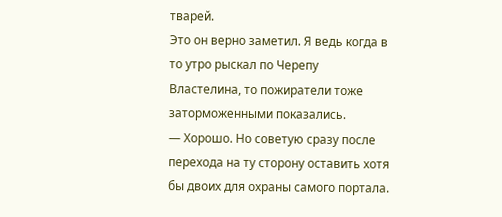тварей.
Это он верно заметил. Я ведь когда в то утро рыскал по Черепу Властелина, то пожиратели тоже заторможенными показались.
— Хорошо. Но советую сразу после перехода на ту сторону оставить хотя бы двоих для охраны самого портала.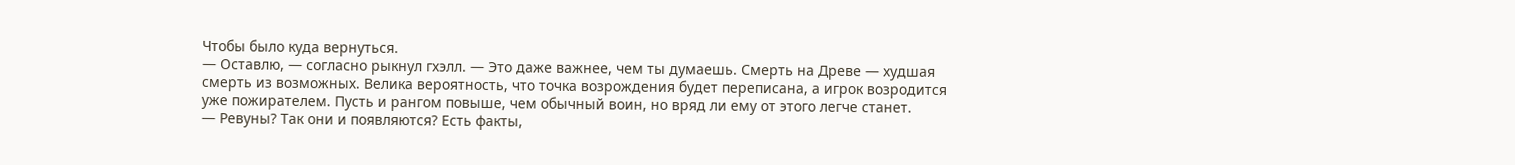Чтобы было куда вернуться.
— Оставлю, — согласно рыкнул гхэлл. — Это даже важнее, чем ты думаешь. Смерть на Древе — худшая смерть из возможных. Велика вероятность, что точка возрождения будет переписана, а игрок возродится уже пожирателем. Пусть и рангом повыше, чем обычный воин, но вряд ли ему от этого легче станет.
— Ревуны? Так они и появляются? Есть факты,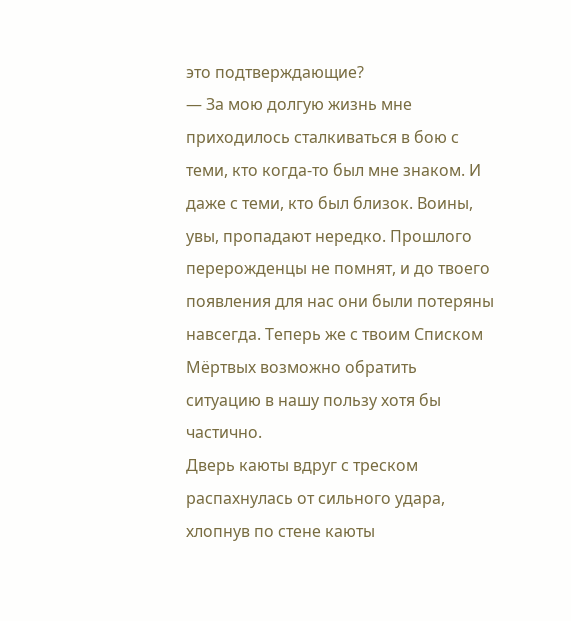это подтверждающие?
— За мою долгую жизнь мне приходилось сталкиваться в бою с теми, кто когда-то был мне знаком. И даже с теми, кто был близок. Воины, увы, пропадают нередко. Прошлого перерожденцы не помнят, и до твоего появления для нас они были потеряны навсегда. Теперь же с твоим Списком Мёртвых возможно обратить ситуацию в нашу пользу хотя бы частично.
Дверь каюты вдруг с треском распахнулась от сильного удара, хлопнув по стене каюты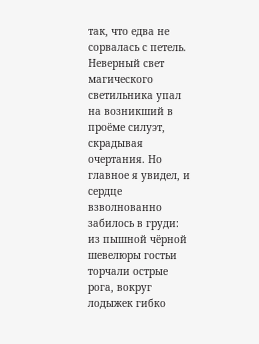так, что едва не сорвалась с петель. Неверный свет магического светильника упал на возникший в проёме силуэт, скрадывая очертания. Но главное я увидел, и сердце взволнованно забилось в груди: из пышной чёрной шевелюры гостьи торчали острые рога, вокруг лодыжек гибко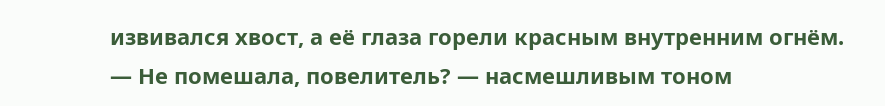извивался хвост, а её глаза горели красным внутренним огнём.
— Не помешала, повелитель? — насмешливым тоном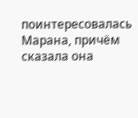поинтересовалась Марана, причём сказала она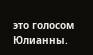это голосом Юлианны.